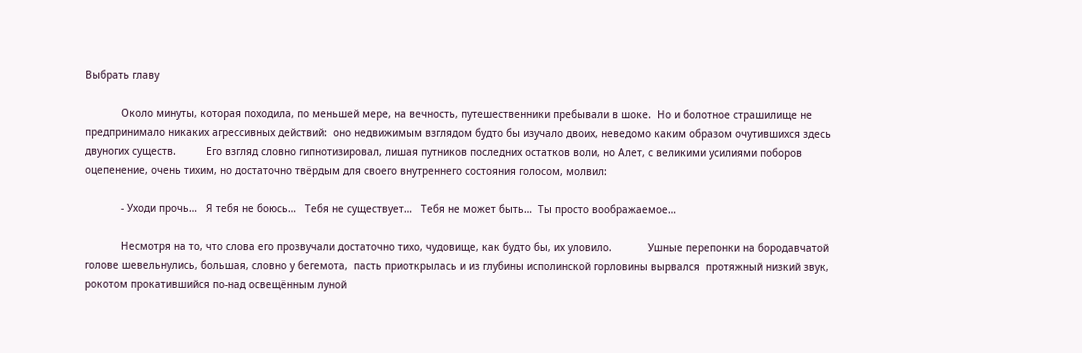Выбрать главу

            Около минуты, которая походила, по меньшей мере, на вечность, путешественники пребывали в шоке.  Но и болотное страшилище не предпринимало никаких агрессивных действий:  оно недвижимым взглядом будто бы изучало двоих, неведомо каким образом очутившихся здесь двуногих существ.          Его взгляд словно гипнотизировал, лишая путников последних остатков воли, но Алет, с великими усилиями поборов оцепенение, очень тихим, но достаточно твёрдым для своего внутреннего состояния голосом, молвил:

            - Уходи прочь…   Я тебя не боюсь…   Тебя не существует…   Тебя не может быть…  Ты просто воображаемое…

            Несмотря на то, что слова его прозвучали достаточно тихо, чудовище, как будто бы, их уловило.            Ушные перепонки на бородавчатой голове шевельнулись, большая, словно у бегемота,  пасть приоткрылась и из глубины исполинской горловины вырвался  протяжный низкий звук, рокотом прокатившийся по-над освещённым луной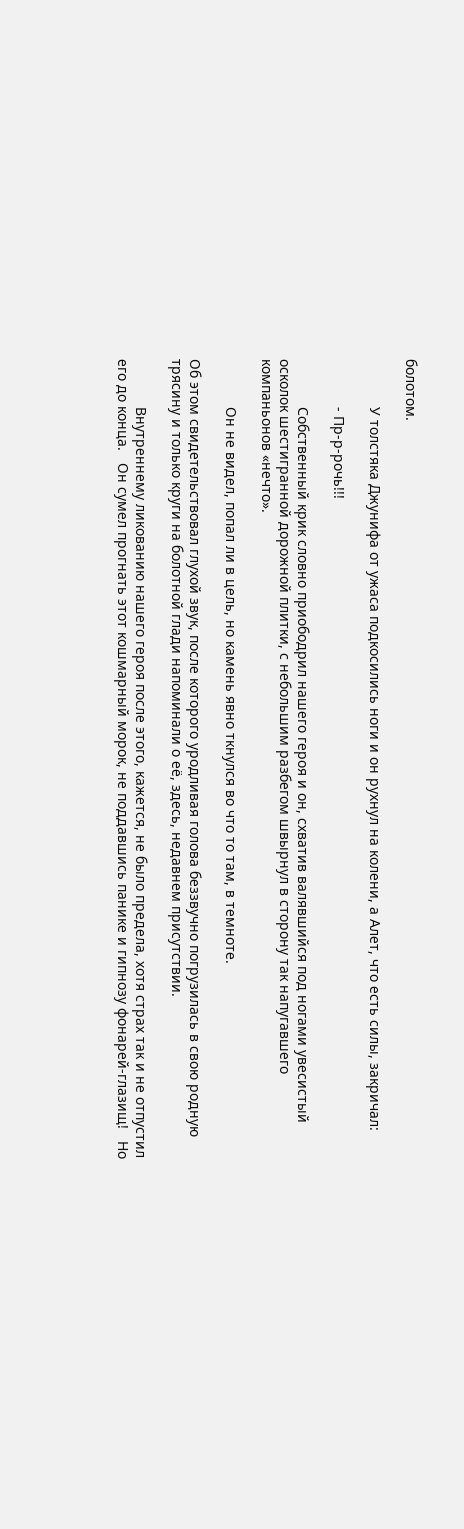болотом.

            У толстяка Джунифа от ужаса подкосились ноги и он рухнул на колени, а Алет, что есть силы, закричал:

            - Пр-р-рочь!!!

            Собственный крик словно приободрил нашего героя и он, схватив валявшийся под ногами увесистый осколок шестигранной дорожной плитки, с небольшим разбегом швырнул в сторону так напугавшего компаньонов «нечто».

            Он не видел, попал ли в цель, но камень явно ткнулся во что то там, в темноте.

Об этом свидетельствовал глухой звук, после которого уродливая голова беззвучно погрузилась в свою родную трясину и только круги на болотной глади напоминали о её, здесь, недавнем присутствии.

            Внутреннему ликованию нашего героя после этого, кажется, не было предела, хотя страх так и не отпустил его до конца.   Он сумел прогнать этот кошмарный морок, не поддавшись панике и гипнозу фонарей-глазищ!   Но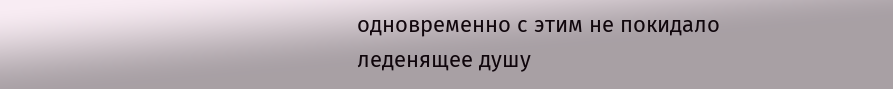одновременно с этим не покидало леденящее душу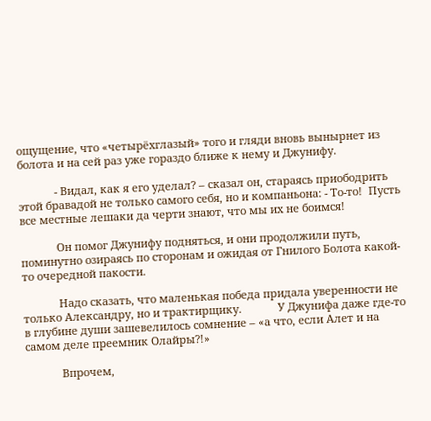ощущение, что «четырёхглазый» того и гляди вновь вынырнет из болота и на сей раз уже гораздо ближе к нему и Джунифу.

            - Видал, как я его уделал? – сказал он, стараясь приободрить этой бравадой не только самого себя, но и компаньона: - То-то!  Пусть все местные лешаки да черти знают, что мы их не боимся!

            Он помог Джунифу подняться, и они продолжили путь, поминутно озираясь по сторонам и ожидая от Гнилого Болота какой-то очередной пакости.

            Надо сказать, что маленькая победа придала уверенности не только Александру, но и трактирщику.            У Джунифа даже где-то в глубине души зашевелилось сомнение – «а что, если Алет и на самом деле преемник Олайры?!»

            Впрочем,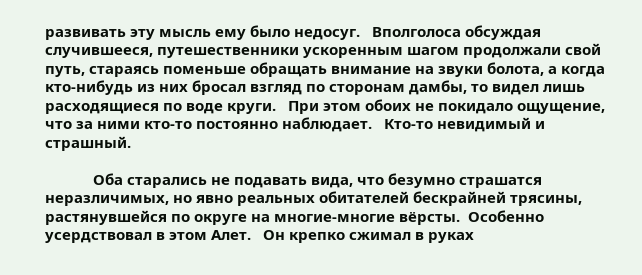развивать эту мысль ему было недосуг.   Вполголоса обсуждая случившееся, путешественники ускоренным шагом продолжали свой путь, стараясь поменьше обращать внимание на звуки болота, а когда кто-нибудь из них бросал взгляд по сторонам дамбы, то видел лишь расходящиеся по воде круги.   При этом обоих не покидало ощущение, что за ними кто-то постоянно наблюдает.   Кто-то невидимый и страшный.

            Оба старались не подавать вида, что безумно страшатся неразличимых, но явно реальных обитателей бескрайней трясины, растянувшейся по округе на многие-многие вёрсты.  Особенно усердствовал в этом Алет.   Он крепко сжимал в руках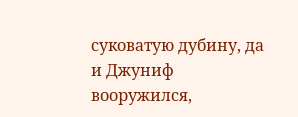суковатую дубину, да и Джуниф вооружился,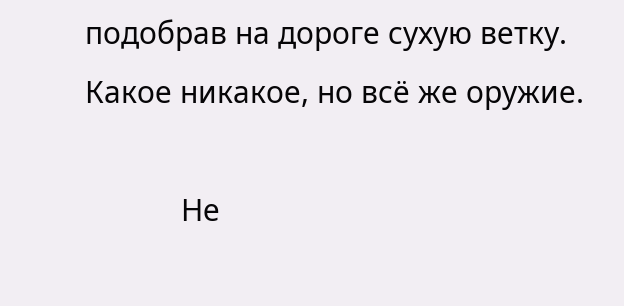подобрав на дороге сухую ветку.             Какое никакое, но всё же оружие.

            Не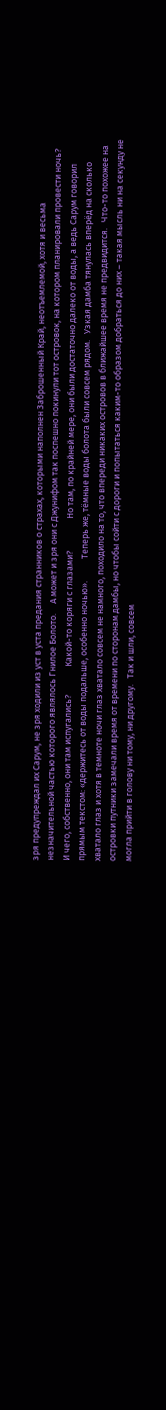зря предупреждал их Сарум, не зря ходили из уст в уста предания странников о страхах, которыми наполнен Заброшенный Край, неотъемлемой, хотя и весьма незначительной частью которого являлось Гнилое Болото.     А может и зря они с Джунифом так поспешно покинули тот островок, на котором планировали провести ночь?                 И чего, собственно, они там испугались?              Какой-то коряги с глазами?                Но там, по крайней мере, они были достаточно далеко от воды, а ведь Сарум говорил прямым текстом: «держитесь от воды подальше, особенно ночью».           Теперь же, тёмные воды болота были совсем рядом.   Узкая дамба тянулась вперёд на сколько хватало глаз и хотя в темноте ночи глаз хватало совсем не намного, походило на то, что впереди никаких островов в ближайшее время не предвидится.   Что-то похожее на островки путники замечали время от времени по сторонам дамбы, но чтобы сойти с дороги и попытаться каким-то образом добраться до них – такая мысль ни на секунду не могла прийти в голову ни тому, ни другому.   Так и шли, совсем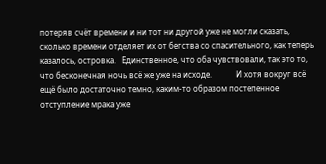потеряв счёт времени и ни тот ни другой уже не могли сказать, сколько времени отделяет их от бегства со спасительного, как теперь казалось, островка.   Единственное, что оба чувствовали, так это то, что бесконечная ночь всё же уже на исходе.            И хотя вокруг всё ещё было достаточно темно, каким-то образом постепенное отступление мрака уже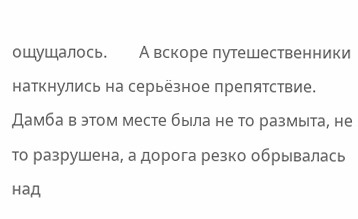ощущалось.        А вскоре путешественники наткнулись на серьёзное препятствие.   Дамба в этом месте была не то размыта, не то разрушена, а дорога резко обрывалась над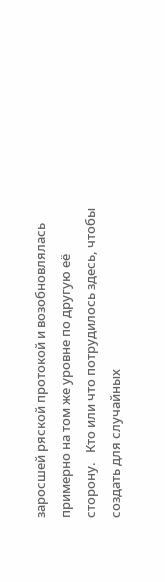заросшей ряской протокой и возобновлялась примерно на том же уровне по другую её сторону.   Кто или что потрудилось здесь, чтобы создать для случайных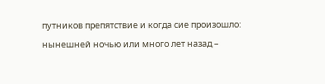путников препятствие и когда сие произошло: нынешней ночью или много лет назад –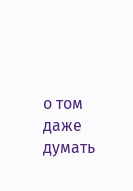о том даже думать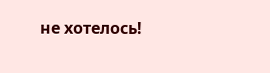не хотелось!